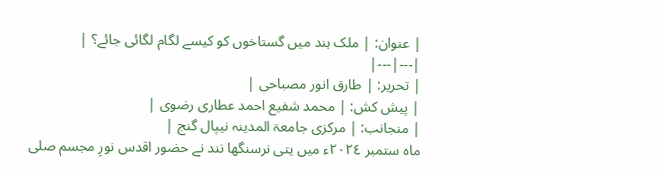| عنوان: | ملک ہند میں گستاخوں کو کیسے لگام لگائی جائے؟ |
|---|---|
| تحریر: | طارق انور مصباحی |
| پیش کش: | محمد شفیع احمد عطاری رضوی |
| منجانب: | مرکزی جامعۃ المدینہ نیپال گنج |
ماہ ستمبر ٢٠٢٤ء میں یتی نرسنگھا نند نے حضور اقدس نورِ مجسم صلی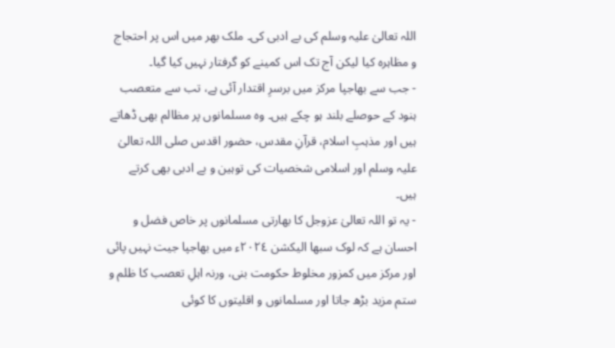اللہ تعالیٰ علیہ وسلم کی بے ادبی کی۔ ملک بھر میں اس پر احتجاج و مظاہرہ کیا لیکن آج تک اس کمینے کو گرفتار نہیں کیا گیا۔
- جب سے بھاجپا مرکز میں برسرِ اقتدار آئی ہے، تب سے متعصب ہنود کے حوصلے بلند ہو چکے ہیں۔ وہ مسلمانوں پر مظالم بھی ڈھاتے ہیں اور مذہبِ اسلام، قرآنِ مقدس، حضور اقدس صلی اللہ تعالیٰ علیہ وسلم اور اسلامی شخصیات کی توہین و بے ادبی بھی کرتے ہیں۔
- یہ تو اللہ تعالیٰ عزوجل کا بھارتی مسلمانوں پر خاص فضل و احسان ہے کہ لوک سبھا الیکشن ٢٠٢٤ء میں بھاجپا جیت نہیں پائی اور مرکز میں کمزور مخلوط حکومت بنی، ورنہ اہلِ تعصب کا ظلم و ستم مزید بڑھ جاتا اور مسلمانوں و اقلیتوں کا کوئی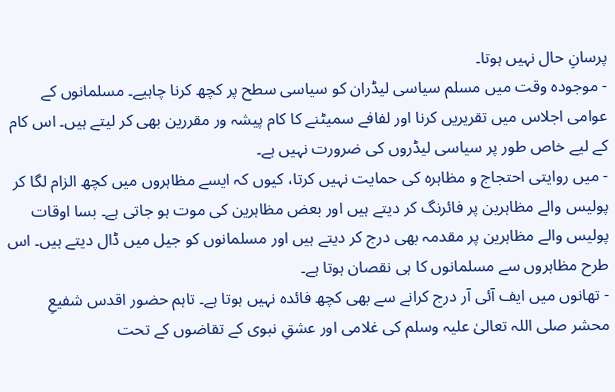پرسانِ حال نہیں ہوتا۔
- موجودہ وقت میں مسلم سیاسی لیڈران کو سیاسی سطح پر کچھ کرنا چاہیے۔ مسلمانوں کے عوامی اجلاس میں تقریریں کرنا اور لفافے سمیٹنے کا کام پیشہ ور مقررین بھی کر لیتے ہیں۔ اس کام کے لیے خاص طور پر سیاسی لیڈروں کی ضرورت نہیں ہے۔
- میں روایتی احتجاج و مظاہرہ کی حمایت نہیں کرتا، کیوں کہ ایسے مظاہروں میں کچھ الزام لگا کر پولیس والے مظاہرین پر فائرنگ کر دیتے ہیں اور بعض مظاہرین کی موت ہو جاتی ہے۔ بسا اوقات پولیس والے مظاہرین پر مقدمہ بھی درج کر دیتے ہیں اور مسلمانوں کو جیل میں ڈال دیتے ہیں۔ اس طرح مظاہروں سے مسلمانوں کا ہی نقصان ہوتا ہے۔
- تھانوں میں ایف آئی آر درج کرانے سے بھی کچھ فائدہ نہیں ہوتا ہے۔ تاہم حضور اقدس شفیعِ محشر صلی اللہ تعالیٰ علیہ وسلم کی غلامی اور عشقِ نبوی کے تقاضوں کے تحت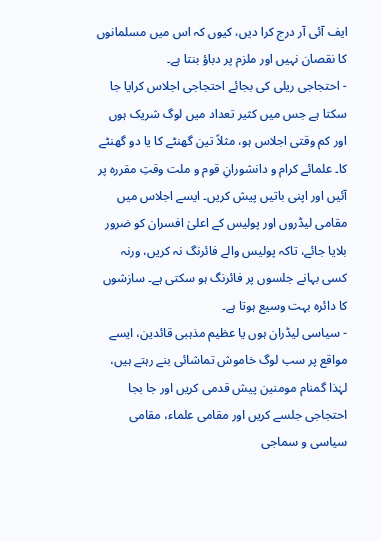ایف آئی آر درج کرا دیں، کیوں کہ اس میں مسلمانوں کا نقصان نہیں اور ملزم پر دباؤ بنتا ہے۔
- احتجاجی ریلی کی بجائے احتجاجی اجلاس کرایا جا سکتا ہے جس میں کثیر تعداد میں لوگ شریک ہوں اور کم وقتی اجلاس ہو، مثلاً تین گھنٹے کا یا دو گھنٹے کا۔ علمائے کرام و دانشورانِ قوم و ملت وقتِ مقررہ پر آئیں اور اپنی باتیں پیش کریں۔ ایسے اجلاس میں مقامی لیڈروں اور پولیس کے اعلیٰ افسران کو ضرور بلایا جائے، تاکہ پولیس والے فائرنگ نہ کریں، ورنہ کسی بہانے جلسوں پر فائرنگ ہو سکتی ہے۔ سازشوں کا دائرہ بہت وسیع ہوتا ہے۔
- سیاسی لیڈران ہوں یا عظیم مذہبی قائدین، ایسے مواقع پر سب لوگ خاموش تماشائی بنے رہتے ہیں، لہٰذا گمنام مومنین پیش قدمی کریں اور جا بجا احتجاجی جلسے کریں اور مقامی علماء، مقامی سیاسی و سماجی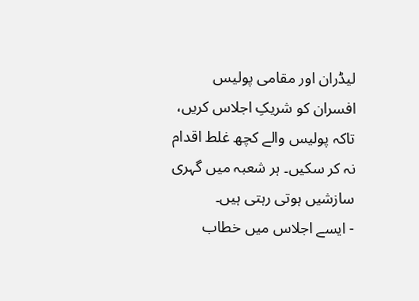لیڈران اور مقامی پولیس افسران کو شریکِ اجلاس کریں، تاکہ پولیس والے کچھ غلط اقدام نہ کر سکیں۔ ہر شعبہ میں گہری سازشیں ہوتی رہتی ہیں۔
- ایسے اجلاس میں خطاب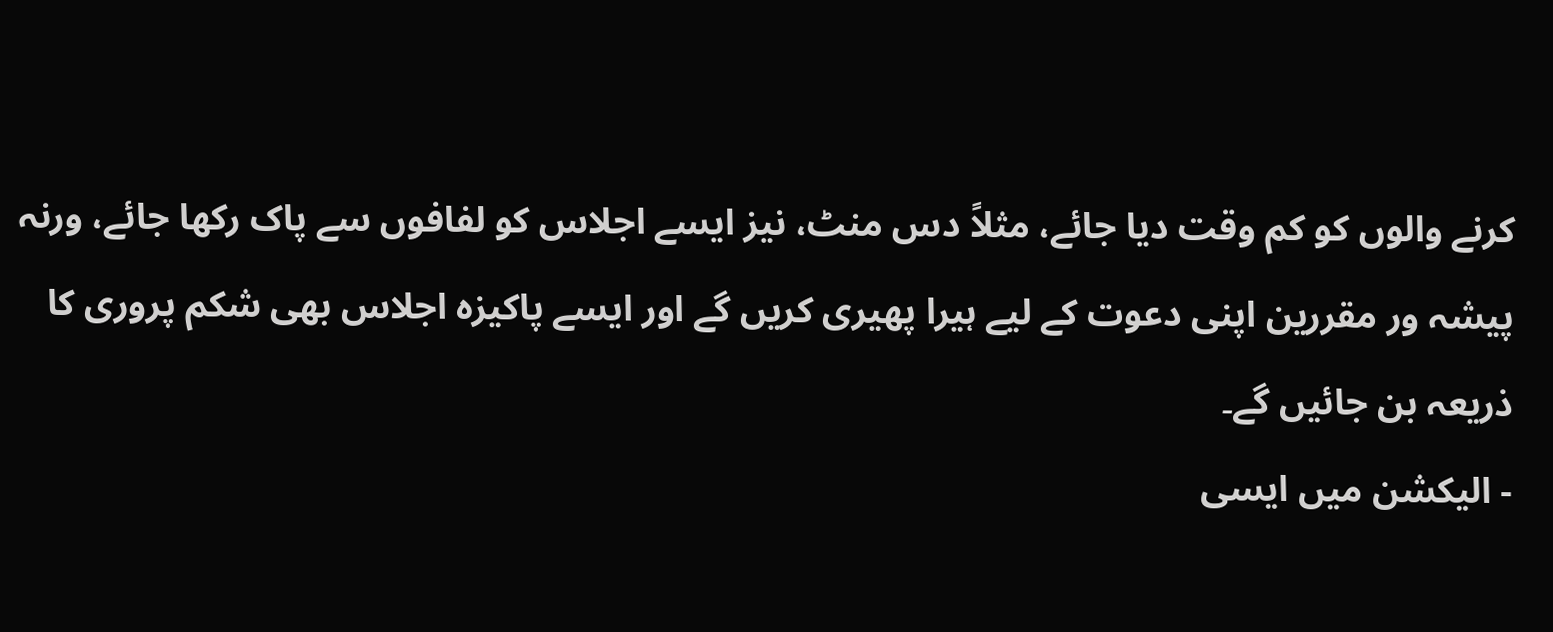کرنے والوں کو کم وقت دیا جائے، مثلاً دس منٹ، نیز ایسے اجلاس کو لفافوں سے پاک رکھا جائے، ورنہ پیشہ ور مقررین اپنی دعوت کے لیے ہیرا پھیری کریں گے اور ایسے پاکیزہ اجلاس بھی شکم پروری کا ذریعہ بن جائیں گے۔
- الیکشن میں ایسی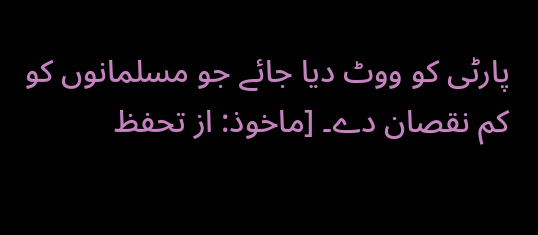پارٹی کو ووٹ دیا جائے جو مسلمانوں کو کم نقصان دے۔ [ماخوذ: از تحفظ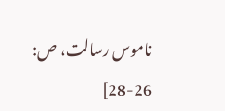ناموس رسالت، ص: 26-28]